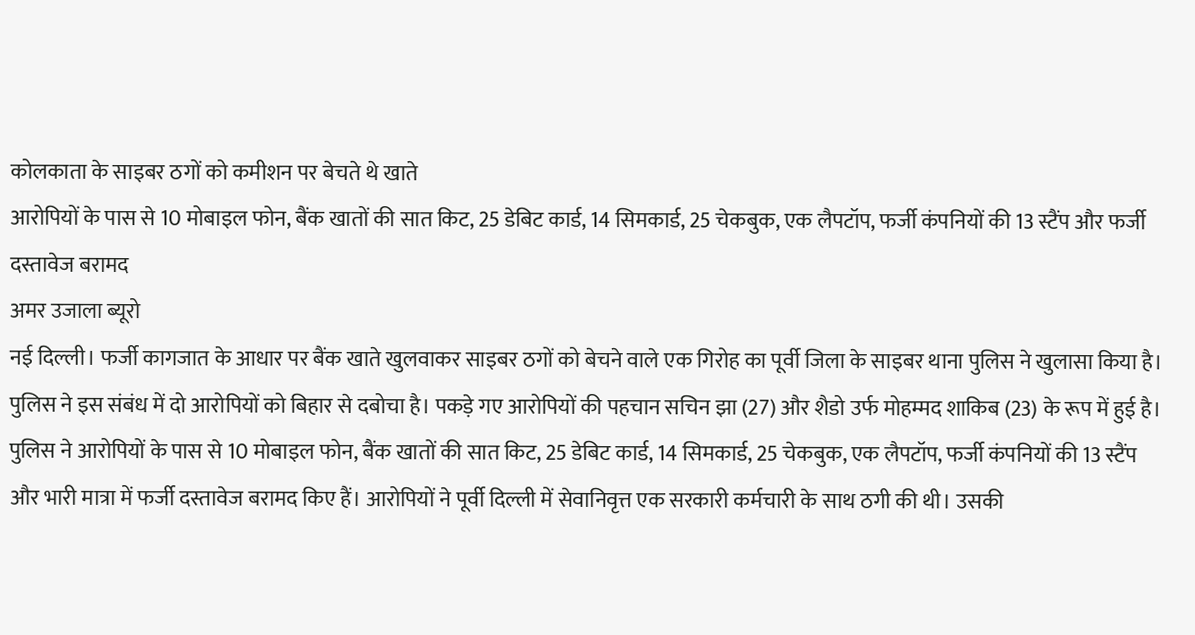कोलकाता के साइबर ठगों को कमीशन पर बेचते थे खाते
आरोपियों के पास से 10 मोबाइल फोन, बैंक खातों की सात किट, 25 डेबिट कार्ड, 14 सिमकार्ड, 25 चेकबुक, एक लैपटॉप, फर्जी कंपनियों की 13 स्टैंप और फर्जी दस्तावेज बरामद
अमर उजाला ब्यूरो
नई दिल्ली। फर्जी कागजात के आधार पर बैंक खाते खुलवाकर साइबर ठगों को बेचने वाले एक गिरोह का पूर्वी जिला के साइबर थाना पुलिस ने खुलासा किया है। पुलिस ने इस संबंध में दो आरोपियों को बिहार से दबोचा है। पकड़े गए आरोपियों की पहचान सचिन झा (27) और शैडो उर्फ मोहम्मद शाकिब (23) के रूप में हुई है।
पुलिस ने आरोपियों के पास से 10 मोबाइल फोन, बैंक खातों की सात किट, 25 डेबिट कार्ड, 14 सिमकार्ड, 25 चेकबुक, एक लैपटॉप, फर्जी कंपनियों की 13 स्टैंप और भारी मात्रा में फर्जी दस्तावेज बरामद किए हैं। आरोपियों ने पूर्वी दिल्ली में सेवानिवृत्त एक सरकारी कर्मचारी के साथ ठगी की थी। उसकी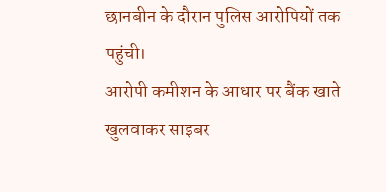छानबीन के दौरान पुलिस आरोपियों तक पहुंची।
आरोपी कमीशन के आधार पर बैंक खाते खुलवाकर साइबर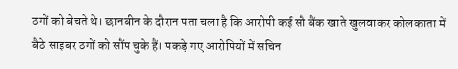ठगों को बेचते थे। छानबीन के दौरान पता चला है कि आरोपी कई सौ बैंक खाते खुलवाकर कोलकाता में बैठे साइबर ठगों को सौंप चुके हैं। पकड़े गए आरोपियों में सचिन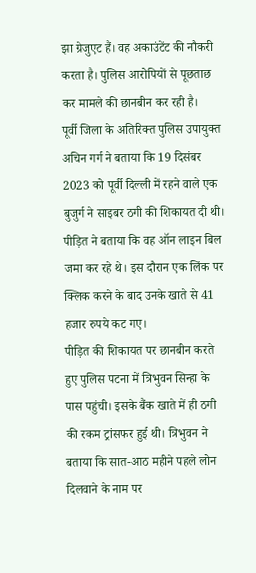झा ग्रेजुएट हैं। वह अकाउंटेंट की नौकरी करता है। पुलिस आरोपियों से पूछताछ कर मामले की छानबीन कर रही है।
पूर्वी जिला के अतिरिक्त पुलिस उपायुक्त अचिन गर्ग ने बताया कि 19 दिसंबर 2023 को पूर्वी दिल्ली में रहने वाले एक बुजुर्ग ने साइबर ठगी की शिकायत दी थी। पीड़ित ने बताया कि वह ऑन लाइन बिल जमा कर रहे थे। इस दौरान एक लिंक पर क्लिक करने के बाद उनके खाते से 41 हजार रुपये कट गए।
पीड़ित की शिकायत पर छानबीन करते हुए पुलिस पटना में त्रिभुवन सिन्हा के पास पहुंची। इसके बैंक खाते में ही ठगी की रकम ट्रांसफर हुई थी। त्रिभुवन ने बताया कि सात-आठ महीने पहले लोन दिलवाने के नाम पर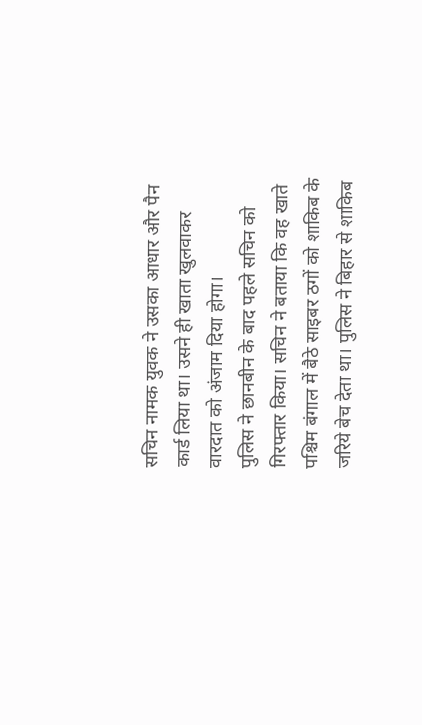सचिन नामक युवक ने उसका आधार और पैन कार्ड लिया था। उसने ही खाता खुलवाकर वारदात को अंजाम दिया होगा।
पुलिस ने छानबीन के बाद पहले सचिन को गिरफ्तार किया। सचिन ने बताया कि वह खाते पश्चिम बंगाल में बैठे साइबर ठगों को शाकिब के जरिये बेच देता था। पुलिस ने बिहार से शाकिब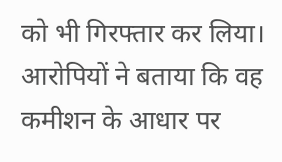को भी गिरफ्तार कर लिया। आरोपियों ने बताया कि वह कमीशन के आधार पर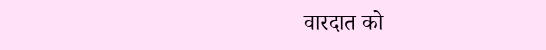वारदात को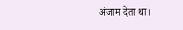अंजाम देता था।